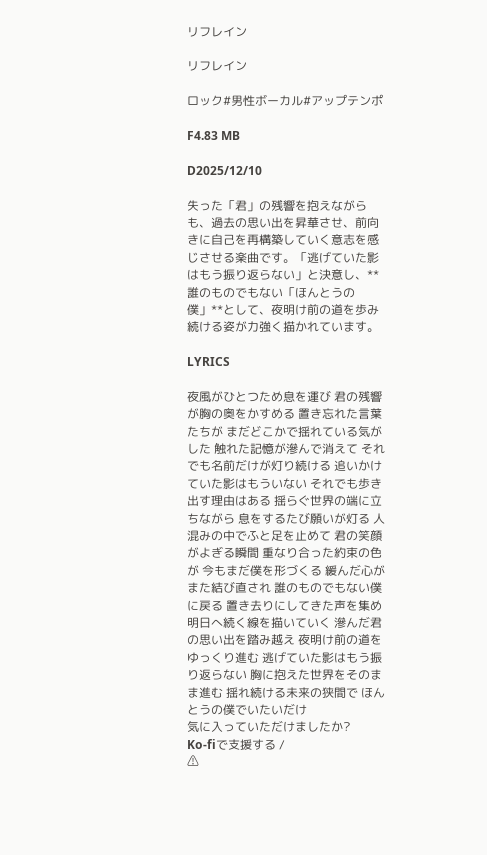リフレイン

リフレイン

ロック#男性ボーカル#アップテンポ

F4.83 MB

D2025/12/10

失った「君」の残響を抱えながらも、過去の思い出を昇華させ、前向きに自己を再構築していく意志を感じさせる楽曲です。「逃げていた影はもう振り返らない」と決意し、**誰のものでもない「ほんとうの僕」**として、夜明け前の道を歩み続ける姿が力強く描かれています。

LYRICS

夜風がひとつため息を運び 君の残響が胸の奥をかすめる 置き忘れた言葉たちが まだどこかで揺れている気がした 触れた記憶が滲んで消えて それでも名前だけが灯り続ける 追いかけていた影はもういない それでも歩き出す理由はある 揺らぐ世界の端に立ちながら 息をするたび願いが灯る 人混みの中でふと足を止めて 君の笑顔がよぎる瞬間 重なり合った約束の色が 今もまだ僕を形づくる 緩んだ心がまた結び直され 誰のものでもない僕に戻る 置き去りにしてきた声を集め 明日へ続く線を描いていく 滲んだ君の思い出を踏み越え 夜明け前の道をゆっくり進む 逃げていた影はもう振り返らない 胸に抱えた世界をそのまま進む 揺れ続ける未来の狭間で ほんとうの僕でいたいだけ
気に入っていただけましたか?
Ko-fiで支援する /
⚠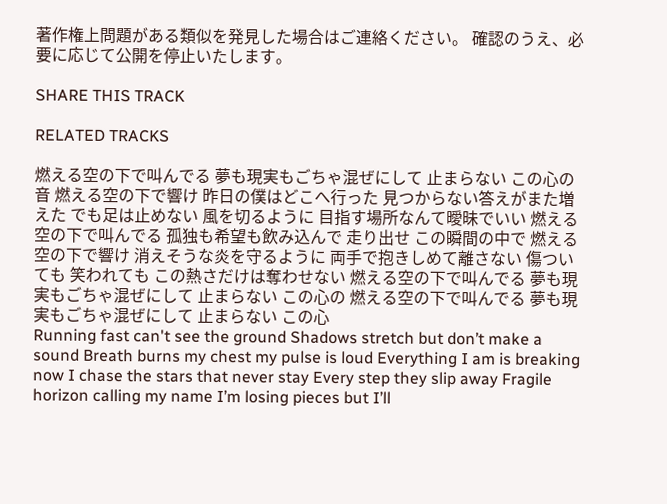著作権上問題がある類似を発見した場合はご連絡ください。 確認のうえ、必要に応じて公開を停止いたします。

SHARE THIS TRACK

RELATED TRACKS

燃える空の下で叫んでる 夢も現実もごちゃ混ぜにして 止まらない この心の音 燃える空の下で響け 昨日の僕はどこへ行った 見つからない答えがまた増えた でも足は止めない 風を切るように 目指す場所なんて曖昧でいい 燃える空の下で叫んでる 孤独も希望も飲み込んで 走り出せ この瞬間の中で 燃える空の下で響け 消えそうな炎を守るように 両手で抱きしめて離さない 傷ついても 笑われても この熱さだけは奪わせない 燃える空の下で叫んでる 夢も現実もごちゃ混ぜにして 止まらない この心の 燃える空の下で叫んでる 夢も現実もごちゃ混ぜにして 止まらない この心
Running fast can't see the ground Shadows stretch but don’t make a sound Breath burns my chest my pulse is loud Everything I am is breaking now I chase the stars that never stay Every step they slip away Fragile horizon calling my name I’m losing pieces but I’ll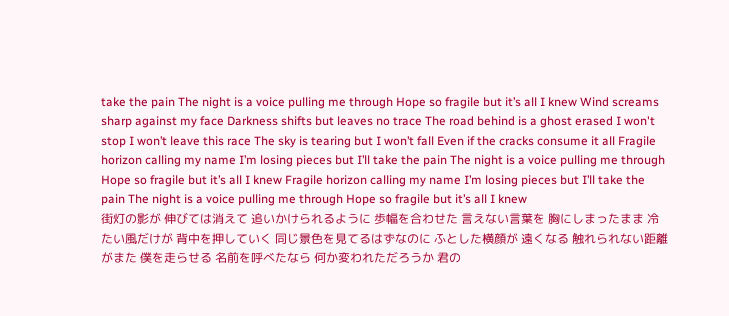take the pain The night is a voice pulling me through Hope so fragile but it’s all I knew Wind screams sharp against my face Darkness shifts but leaves no trace The road behind is a ghost erased I won't stop I won’t leave this race The sky is tearing but I won’t fall Even if the cracks consume it all Fragile horizon calling my name I’m losing pieces but I’ll take the pain The night is a voice pulling me through Hope so fragile but it’s all I knew Fragile horizon calling my name I’m losing pieces but I’ll take the pain The night is a voice pulling me through Hope so fragile but it’s all I knew
街灯の影が 伸びては消えて 追いかけられるように 歩幅を合わせた 言えない言葉を 胸にしまったまま 冷たい風だけが 背中を押していく 同じ景色を見てるはずなのに ふとした横顔が 遠くなる 触れられない距離がまた 僕を走らせる 名前を呼べたなら 何か変われただろうか 君の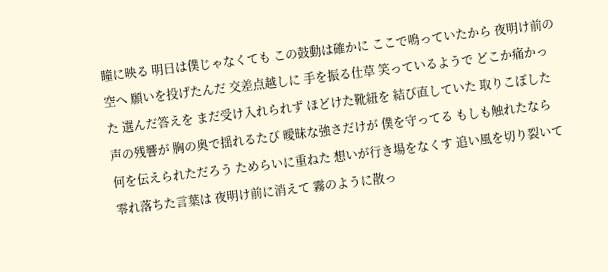瞳に映る 明日は僕じゃなくても この鼓動は確かに ここで鳴っていたから 夜明け前の空へ 願いを投げたんだ 交差点越しに 手を振る仕草 笑っているようで どこか痛かった 選んだ答えを まだ受け入れられず ほどけた靴紐を 結び直していた 取りこぼした声の残響が 胸の奥で揺れるたび 曖昧な強さだけが 僕を守ってる もしも触れたなら 何を伝えられただろう ためらいに重ねた 想いが行き場をなくす 追い風を切り裂いて 零れ落ちた言葉は 夜明け前に消えて 霧のように散っ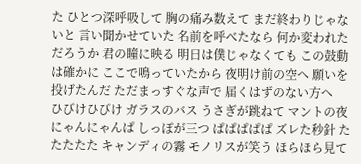た ひとつ深呼吸して 胸の痛み数えて まだ終わりじゃないと 言い聞かせていた 名前を呼べたなら 何か変われただろうか 君の瞳に映る 明日は僕じゃなくても この鼓動は確かに ここで鳴っていたから 夜明け前の空へ 願いを投げたんだ ただまっすぐな声で 届くはずのない方へ
ひびけひびけ ガラスのバス うさぎが跳ねて マントの夜 にゃんにゃんぱ しっぽが三つ ぱぱぱぱぱ ズレた秒針 たたたたた キャンディの霧 モノリスが笑う ほらほら見て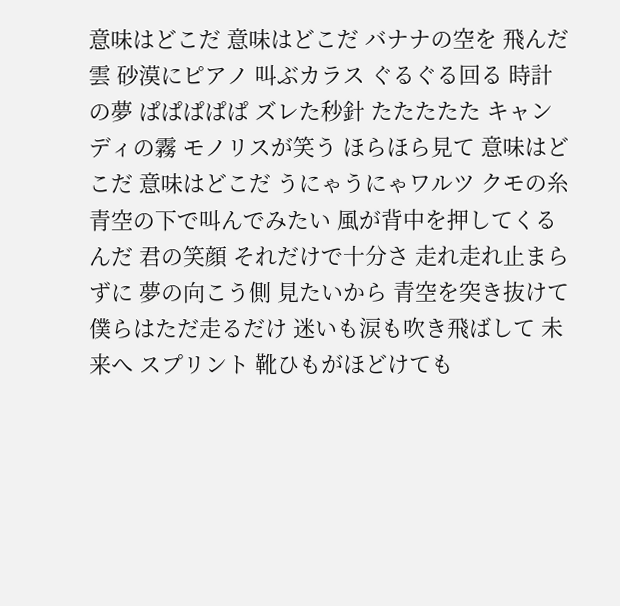意味はどこだ 意味はどこだ バナナの空を 飛んだ雲 砂漠にピアノ 叫ぶカラス ぐるぐる回る 時計の夢 ぱぱぱぱぱ ズレた秒針 たたたたた キャンディの霧 モノリスが笑う ほらほら見て 意味はどこだ 意味はどこだ うにゃうにゃワルツ クモの糸
青空の下で叫んでみたい 風が背中を押してくるんだ 君の笑顔 それだけで十分さ 走れ走れ止まらずに 夢の向こう側 見たいから 青空を突き抜けて 僕らはただ走るだけ 迷いも涙も吹き飛ばして 未来へ スプリント 靴ひもがほどけても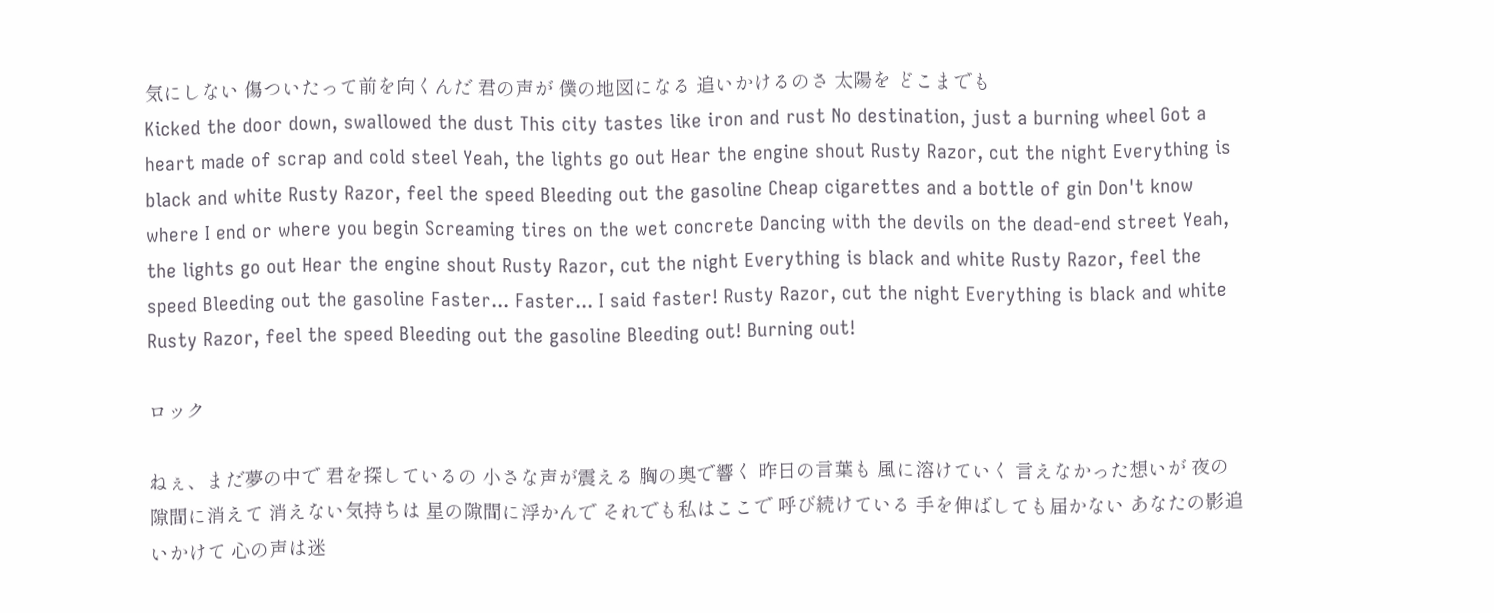気にしない 傷ついたって前を向くんだ 君の声が 僕の地図になる 追いかけるのさ 太陽を どこまでも
Kicked the door down, swallowed the dust This city tastes like iron and rust No destination, just a burning wheel Got a heart made of scrap and cold steel Yeah, the lights go out Hear the engine shout Rusty Razor, cut the night Everything is black and white Rusty Razor, feel the speed Bleeding out the gasoline Cheap cigarettes and a bottle of gin Don't know where I end or where you begin Screaming tires on the wet concrete Dancing with the devils on the dead-end street Yeah, the lights go out Hear the engine shout Rusty Razor, cut the night Everything is black and white Rusty Razor, feel the speed Bleeding out the gasoline Faster... Faster... I said faster! Rusty Razor, cut the night Everything is black and white Rusty Razor, feel the speed Bleeding out the gasoline Bleeding out! Burning out!

ロック

ねぇ、まだ夢の中で 君を探しているの 小さな声が震える 胸の奥で響く 昨日の言葉も 風に溶けていく 言えなかった想いが 夜の隙間に消えて 消えない気持ちは 星の隙間に浮かんで それでも私はここで 呼び続けている 手を伸ばしても届かない あなたの影追いかけて 心の声は迷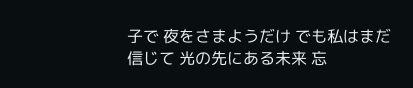子で 夜をさまようだけ でも私はまだ信じて 光の先にある未来 忘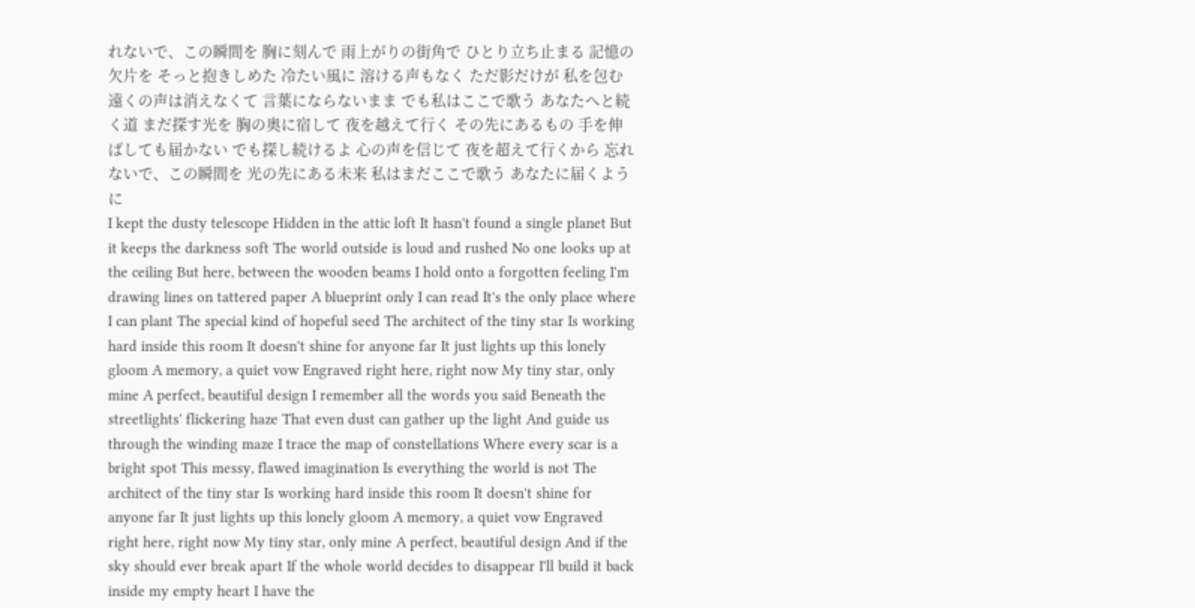れないで、この瞬間を 胸に刻んで 雨上がりの街角で ひとり立ち止まる 記憶の欠片を そっと抱きしめた 冷たい風に 溶ける声もなく ただ影だけが 私を包む 遠くの声は消えなくて 言葉にならないまま でも私はここで歌う あなたへと続く道 まだ探す光を 胸の奥に宿して 夜を越えて行く その先にあるもの 手を伸ばしても届かない でも探し続けるよ 心の声を信じて 夜を超えて行くから 忘れないで、この瞬間を 光の先にある未来 私はまだここで歌う あなたに届くように
I kept the dusty telescope Hidden in the attic loft It hasn't found a single planet But it keeps the darkness soft The world outside is loud and rushed No one looks up at the ceiling But here, between the wooden beams I hold onto a forgotten feeling I'm drawing lines on tattered paper A blueprint only I can read It's the only place where I can plant The special kind of hopeful seed The architect of the tiny star Is working hard inside this room It doesn't shine for anyone far It just lights up this lonely gloom A memory, a quiet vow Engraved right here, right now My tiny star, only mine A perfect, beautiful design I remember all the words you said Beneath the streetlights' flickering haze That even dust can gather up the light And guide us through the winding maze I trace the map of constellations Where every scar is a bright spot This messy, flawed imagination Is everything the world is not The architect of the tiny star Is working hard inside this room It doesn't shine for anyone far It just lights up this lonely gloom A memory, a quiet vow Engraved right here, right now My tiny star, only mine A perfect, beautiful design And if the sky should ever break apart If the whole world decides to disappear I'll build it back inside my empty heart I have the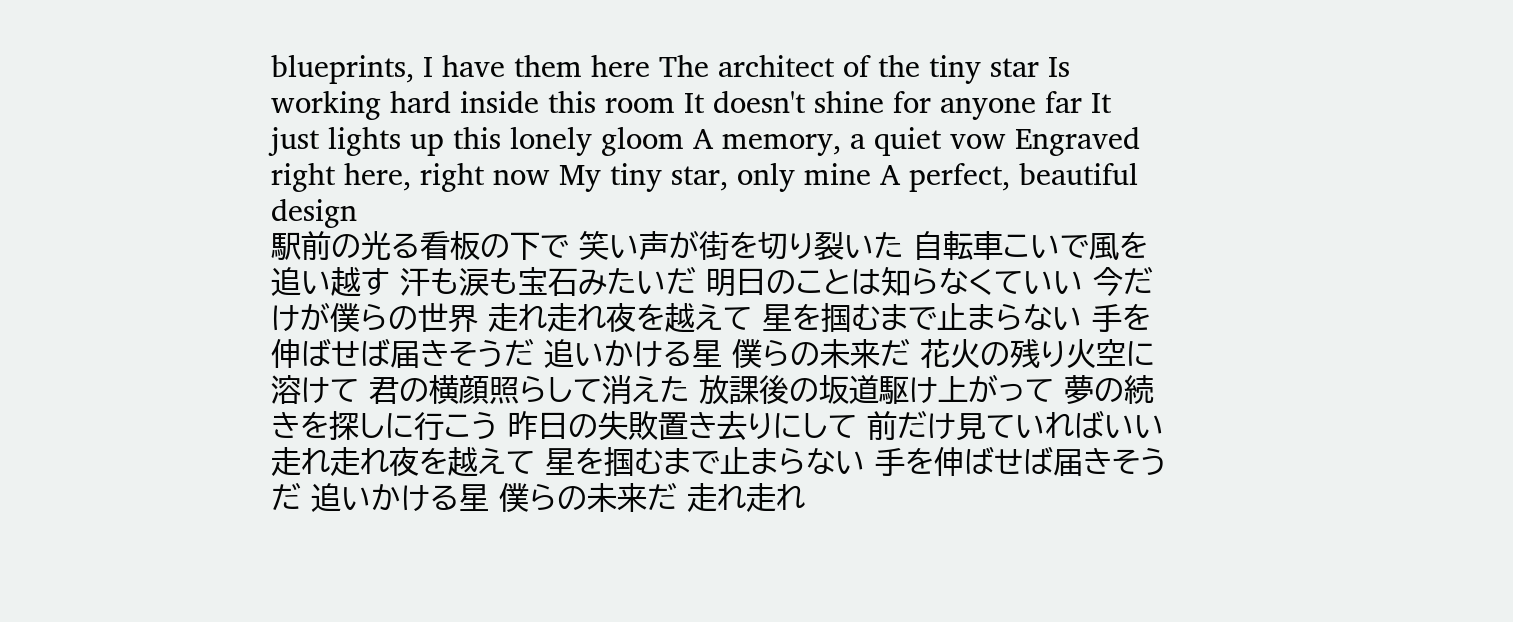blueprints, I have them here The architect of the tiny star Is working hard inside this room It doesn't shine for anyone far It just lights up this lonely gloom A memory, a quiet vow Engraved right here, right now My tiny star, only mine A perfect, beautiful design
駅前の光る看板の下で 笑い声が街を切り裂いた 自転車こいで風を追い越す 汗も涙も宝石みたいだ 明日のことは知らなくていい 今だけが僕らの世界 走れ走れ夜を越えて 星を掴むまで止まらない 手を伸ばせば届きそうだ 追いかける星 僕らの未来だ 花火の残り火空に溶けて 君の横顔照らして消えた 放課後の坂道駆け上がって 夢の続きを探しに行こう 昨日の失敗置き去りにして 前だけ見ていればいい 走れ走れ夜を越えて 星を掴むまで止まらない 手を伸ばせば届きそうだ 追いかける星 僕らの未来だ 走れ走れ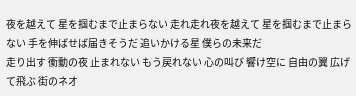夜を越えて 星を掴むまで止まらない 走れ走れ夜を越えて 星を掴むまで止まらない 手を伸ばせば届きそうだ 追いかける星 僕らの未来だ
走り出す 衝動の夜 止まれない もう戻れない 心の叫び 響け空に 自由の翼 広げて飛ぶ 街のネオ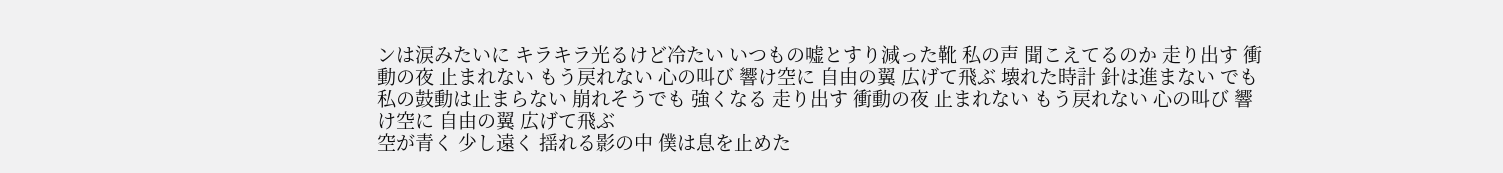ンは涙みたいに キラキラ光るけど冷たい いつもの嘘とすり減った靴 私の声 聞こえてるのか 走り出す 衝動の夜 止まれない もう戻れない 心の叫び 響け空に 自由の翼 広げて飛ぶ 壊れた時計 針は進まない でも私の鼓動は止まらない 崩れそうでも 強くなる 走り出す 衝動の夜 止まれない もう戻れない 心の叫び 響け空に 自由の翼 広げて飛ぶ
空が青く 少し遠く 揺れる影の中 僕は息を止めた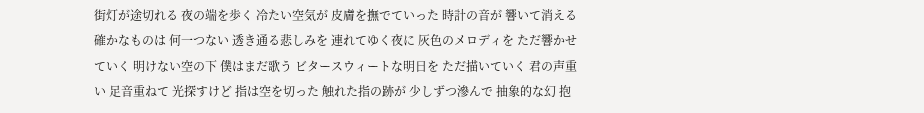街灯が途切れる 夜の端を歩く 冷たい空気が 皮膚を撫でていった 時計の音が 響いて消える 確かなものは 何一つない 透き通る悲しみを 連れてゆく夜に 灰色のメロディを ただ響かせていく 明けない空の下 僕はまだ歌う ビタースウィートな明日を ただ描いていく 君の声重い 足音重ねて 光探すけど 指は空を切った 触れた指の跡が 少しずつ滲んで 抽象的な幻 抱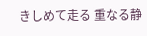きしめて走る 重なる静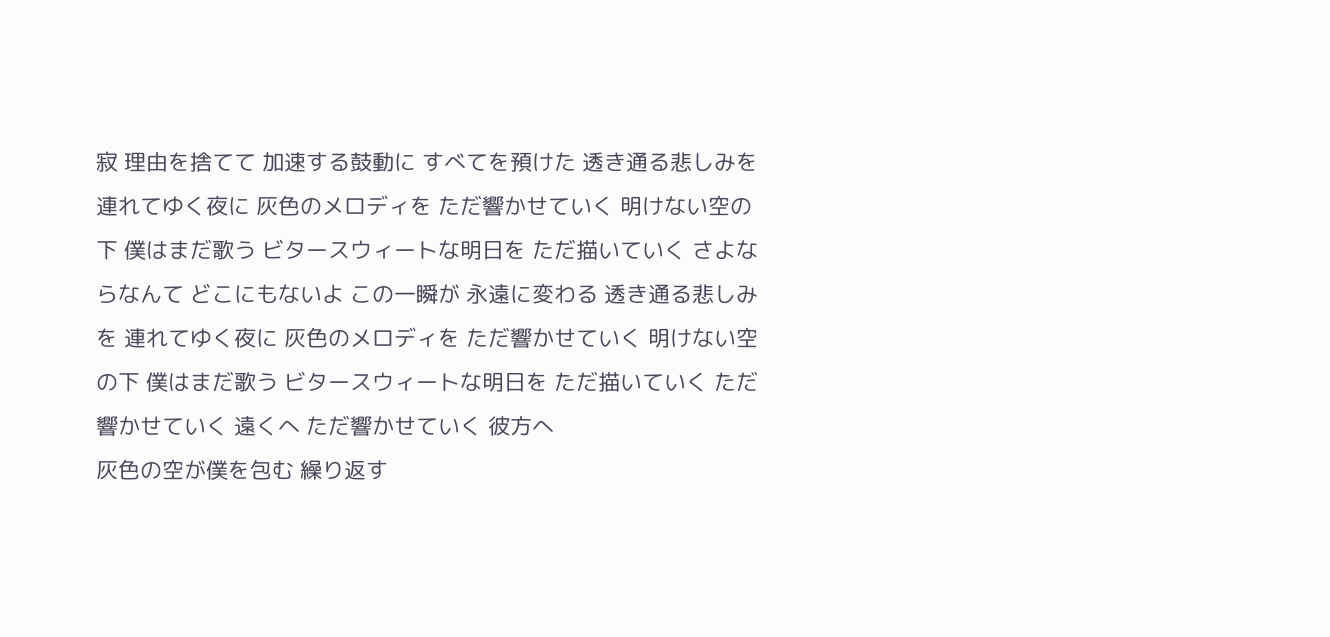寂 理由を捨てて 加速する鼓動に すべてを預けた 透き通る悲しみを 連れてゆく夜に 灰色のメロディを ただ響かせていく 明けない空の下 僕はまだ歌う ビタースウィートな明日を ただ描いていく さよならなんて どこにもないよ この一瞬が 永遠に変わる 透き通る悲しみを 連れてゆく夜に 灰色のメロディを ただ響かせていく 明けない空の下 僕はまだ歌う ビタースウィートな明日を ただ描いていく ただ響かせていく 遠くへ ただ響かせていく 彼方へ
灰色の空が僕を包む 繰り返す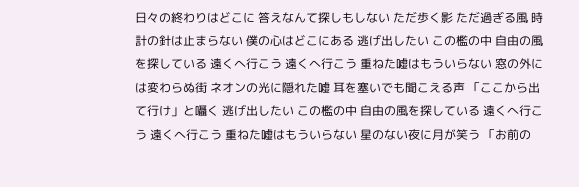日々の終わりはどこに 答えなんて探しもしない ただ歩く影 ただ過ぎる風 時計の針は止まらない 僕の心はどこにある 逃げ出したい この檻の中 自由の風を探している 遠くへ行こう 遠くへ行こう 重ねた嘘はもういらない 窓の外には変わらぬ街 ネオンの光に隠れた嘘 耳を塞いでも聞こえる声 「ここから出て行け」と囁く 逃げ出したい この檻の中 自由の風を探している 遠くへ行こう 遠くへ行こう 重ねた嘘はもういらない 星のない夜に月が笑う 「お前の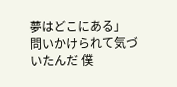夢はどこにある」 問いかけられて気づいたんだ 僕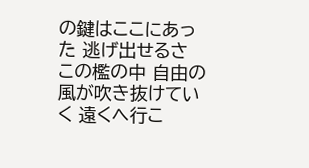の鍵はここにあった 逃げ出せるさ この檻の中 自由の風が吹き抜けていく 遠くへ行こ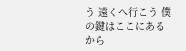う 遠くへ行こう 僕の鍵はここにあるから